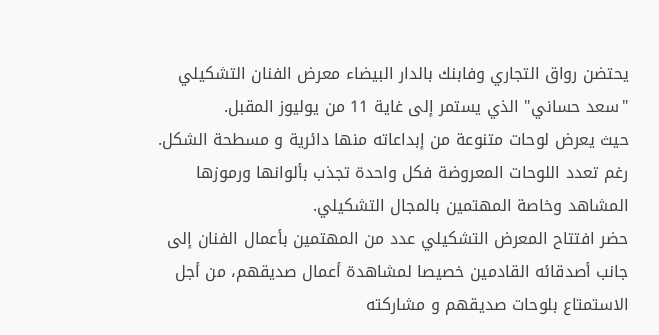يحتضن رواق التجاري وفابنك بالدار البيضاء معرض الفنان التشكيلي "سعد حساني" الذي يستمر إلى غاية 11 من يوليوز المقبل.
حيث يعرض لوحات متنوعة من إبداعاته منها دائرية و مسطحة الشكل.
رغم تعدد اللوحات المعروضة فكل واحدة تجذب بألوانها ورموزها المشاهد وخاصة المهتمين بالمجال التشكيلي.
حضر افتتاح المعرض التشكيلي عدد من المهتمين بأعمال الفنان إلى جانب أصدقائه القادمين خصيصا لمشاهدة أعمال صديقهم، من أجل الاستمتاع بلوحات صديقهم و مشاركته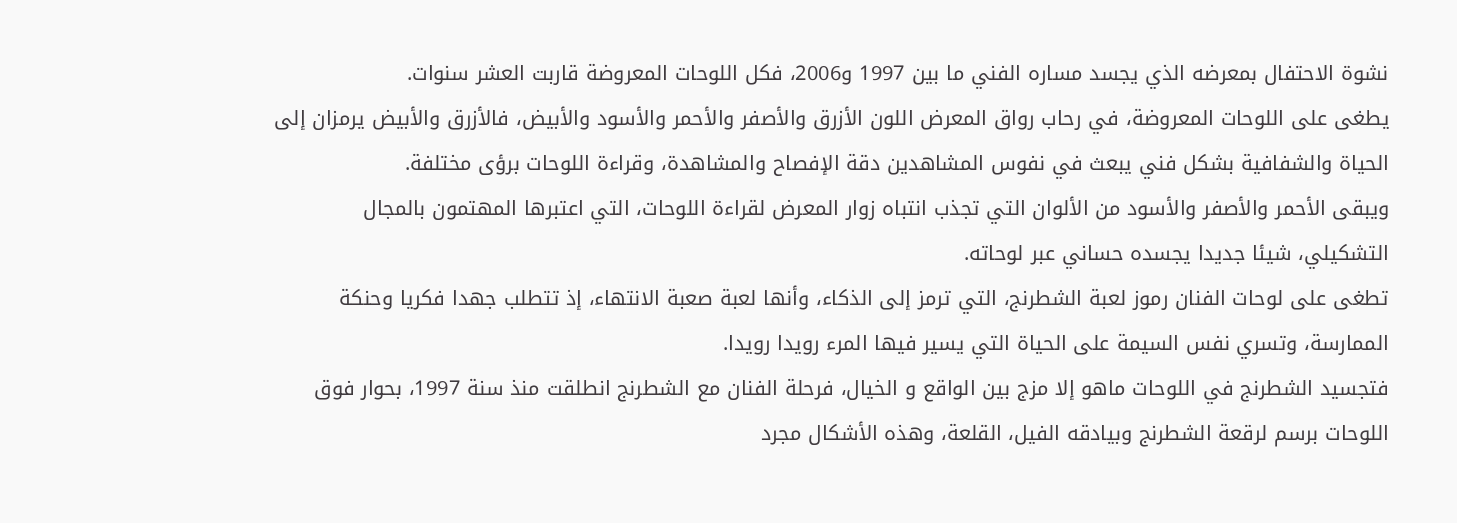نشوة الاحتفال بمعرضه الذي يجسد مساره الفني ما بين 1997 و2006، فكل اللوحات المعروضة قاربت العشر سنوات.
يطغى على اللوحات المعروضة، في رحاب رواق المعرض اللون الأزرق والأصفر والأحمر والأسود والأبيض، فالأزرق والأبيض يرمزان إلى الحياة والشفافية بشكل فني يبعث في نفوس المشاهدين دقة الإفصاح والمشاهدة، وقراءة اللوحات برؤى مختلفة.
ويبقى الأحمر والأصفر والأسود من الألوان التي تجذب انتباه زوار المعرض لقراءة اللوحات، التي اعتبرها المهتمون بالمجال التشكيلي، شيئا جديدا يجسده حساني عبر لوحاته.
تطغى على لوحات الفنان رموز لعبة الشطرنج، التي ترمز إلى الذكاء، وأنها لعبة صعبة الانتهاء، إذ تتطلب جهدا فكريا وحنكة الممارسة، وتسري نفس السيمة على الحياة التي يسير فيها المرء رويدا رويدا.
فتجسيد الشطرنج في اللوحات ماهو إلا مزج بين الواقع و الخيال، فرحلة الفنان مع الشطرنج انطلقت منذ سنة 1997، بحوار فوق اللوحات برسم لرقعة الشطرنج وبيادقه الفيل، القلعة، وهذه الأشكال مجرد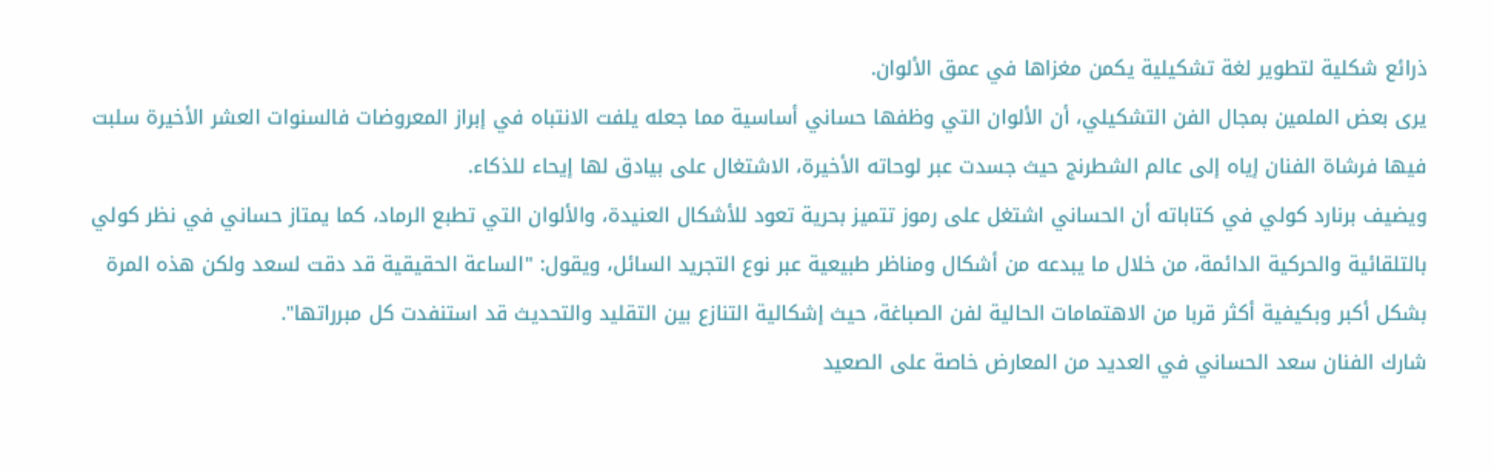ذرائع شكلية لتطوير لغة تشكيلية يكمن مغزاها في عمق الألوان.
يرى بعض الملمين بمجال الفن التشكيلي، أن الألوان التي وظفها حساني أساسية مما جعله يلفت الانتباه في إبراز المعروضات فالسنوات العشر الأخيرة سلبت فيها فرشاة الفنان إياه إلى عالم الشطرنج حيث جسدت عبر لوحاته الأخيرة، الاشتغال على بيادق لها إيحاء للذكاء.
ويضيف برنارد كولي في كتاباته أن الحساني اشتغل على رموز تتميز بحرية تعود للأشكال العنيدة، والألوان التي تطبع الرماد، كما يمتاز حساني في نظر كولي بالتلقائية والحركية الدائمة، من خلال ما يبدعه من أشكال ومناظر طبيعية عبر نوع التجريد السائل، ويقول: "الساعة الحقيقية قد دقت لسعد ولكن هذه المرة بشكل أكبر وبكيفية أكثر قربا من الاهتمامات الحالية لفن الصباغة، حيث إشكالية التنازع بين التقليد والتحديث قد استنفدت كل مبرراتها".
شارك الفنان سعد الحساني في العديد من المعارض خاصة على الصعيد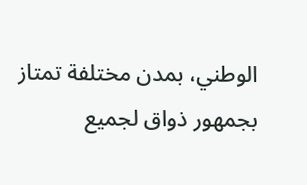الوطني، بمدن مختلفة تمتاز بجمهور ذواق لجميع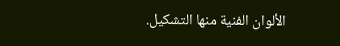الألوان الفنية منها التشكيل.